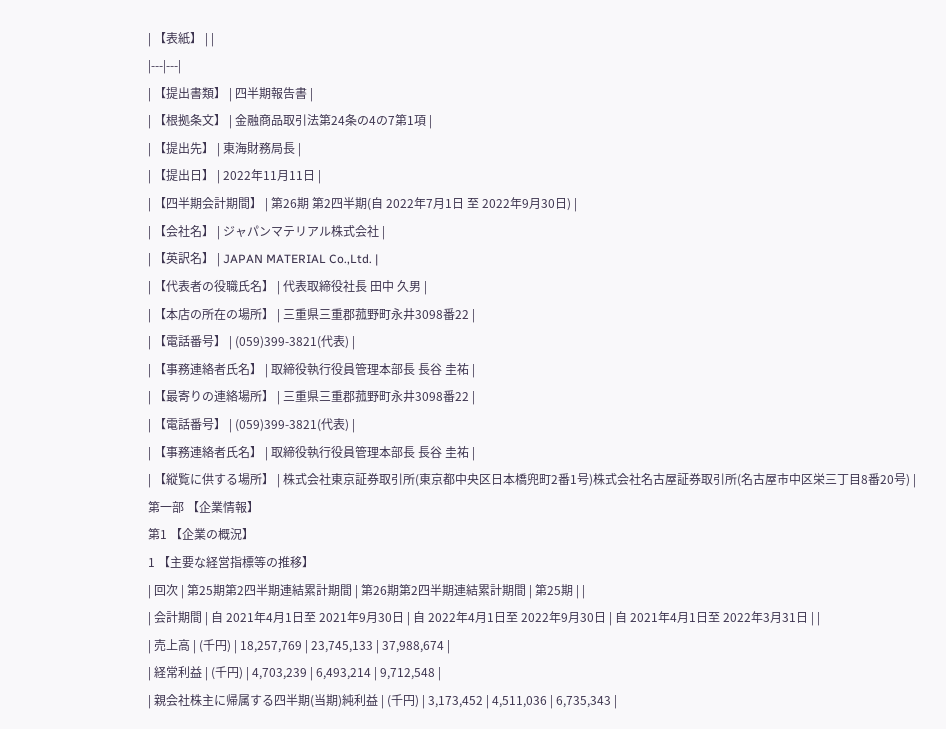| 【表紙】 | |
|---|---|
| 【提出書類】 | 四半期報告書 |
| 【根拠条文】 | 金融商品取引法第24条の4の7第1項 |
| 【提出先】 | 東海財務局長 |
| 【提出日】 | 2022年11月11日 |
| 【四半期会計期間】 | 第26期 第2四半期(自 2022年7月1日 至 2022年9月30日) |
| 【会社名】 | ジャパンマテリアル株式会社 |
| 【英訳名】 | JAPAN MATERIAL Co.,Ltd. |
| 【代表者の役職氏名】 | 代表取締役社長 田中 久男 |
| 【本店の所在の場所】 | 三重県三重郡菰野町永井3098番22 |
| 【電話番号】 | (059)399-3821(代表) |
| 【事務連絡者氏名】 | 取締役執行役員管理本部長 長谷 圭祐 |
| 【最寄りの連絡場所】 | 三重県三重郡菰野町永井3098番22 |
| 【電話番号】 | (059)399-3821(代表) |
| 【事務連絡者氏名】 | 取締役執行役員管理本部長 長谷 圭祐 |
| 【縦覧に供する場所】 | 株式会社東京証券取引所(東京都中央区日本橋兜町2番1号)株式会社名古屋証券取引所(名古屋市中区栄三丁目8番20号) |
第一部 【企業情報】
第1 【企業の概況】
1 【主要な経営指標等の推移】
| 回次 | 第25期第2四半期連結累計期間 | 第26期第2四半期連結累計期間 | 第25期 | |
| 会計期間 | 自 2021年4月1日至 2021年9月30日 | 自 2022年4月1日至 2022年9月30日 | 自 2021年4月1日至 2022年3月31日 | |
| 売上高 | (千円) | 18,257,769 | 23,745,133 | 37,988,674 |
| 経常利益 | (千円) | 4,703,239 | 6,493,214 | 9,712,548 |
| 親会社株主に帰属する四半期(当期)純利益 | (千円) | 3,173,452 | 4,511,036 | 6,735,343 |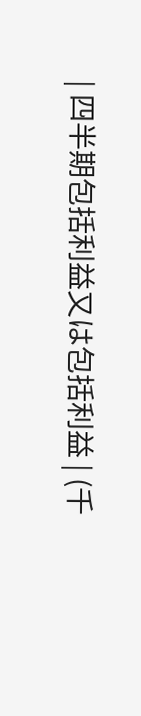| 四半期包括利益又は包括利益 | (千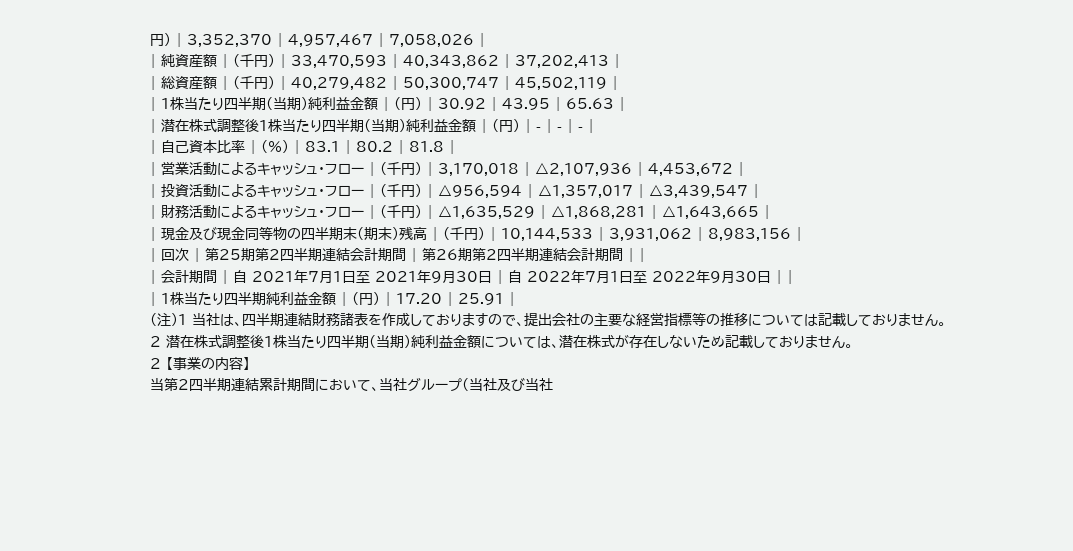円) | 3,352,370 | 4,957,467 | 7,058,026 |
| 純資産額 | (千円) | 33,470,593 | 40,343,862 | 37,202,413 |
| 総資産額 | (千円) | 40,279,482 | 50,300,747 | 45,502,119 |
| 1株当たり四半期(当期)純利益金額 | (円) | 30.92 | 43.95 | 65.63 |
| 潜在株式調整後1株当たり四半期(当期)純利益金額 | (円) | - | - | - |
| 自己資本比率 | (%) | 83.1 | 80.2 | 81.8 |
| 営業活動によるキャッシュ・フロー | (千円) | 3,170,018 | △2,107,936 | 4,453,672 |
| 投資活動によるキャッシュ・フロー | (千円) | △956,594 | △1,357,017 | △3,439,547 |
| 財務活動によるキャッシュ・フロー | (千円) | △1,635,529 | △1,868,281 | △1,643,665 |
| 現金及び現金同等物の四半期末(期末)残高 | (千円) | 10,144,533 | 3,931,062 | 8,983,156 |
| 回次 | 第25期第2四半期連結会計期間 | 第26期第2四半期連結会計期間 | |
| 会計期間 | 自 2021年7月1日至 2021年9月30日 | 自 2022年7月1日至 2022年9月30日 | |
| 1株当たり四半期純利益金額 | (円) | 17.20 | 25.91 |
(注)1 当社は、四半期連結財務諸表を作成しておりますので、提出会社の主要な経営指標等の推移については記載しておりません。
2 潜在株式調整後1株当たり四半期(当期)純利益金額については、潜在株式が存在しないため記載しておりません。
2 【事業の内容】
当第2四半期連結累計期間において、当社グループ(当社及び当社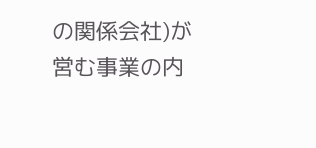の関係会社)が営む事業の内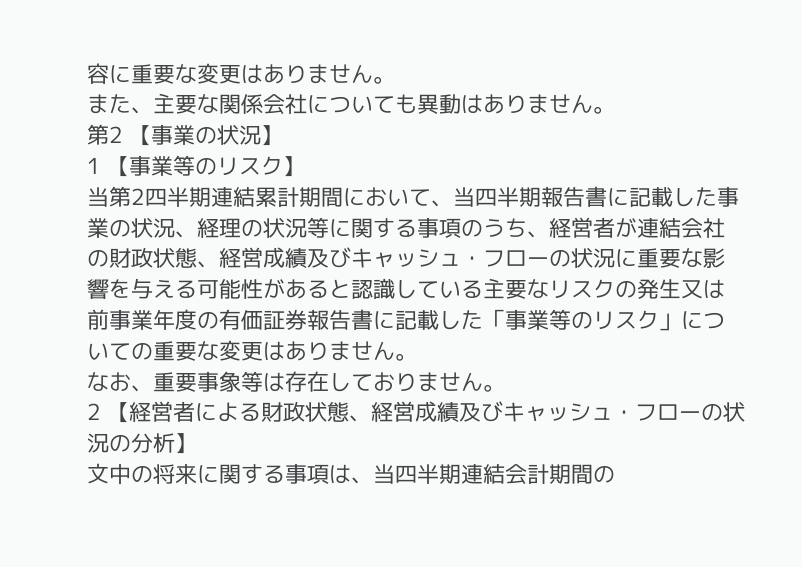容に重要な変更はありません。
また、主要な関係会社についても異動はありません。
第2 【事業の状況】
1 【事業等のリスク】
当第2四半期連結累計期間において、当四半期報告書に記載した事業の状況、経理の状況等に関する事項のうち、経営者が連結会社の財政状態、経営成績及びキャッシュ・フローの状況に重要な影響を与える可能性があると認識している主要なリスクの発生又は前事業年度の有価証券報告書に記載した「事業等のリスク」についての重要な変更はありません。
なお、重要事象等は存在しておりません。
2 【経営者による財政状態、経営成績及びキャッシュ・フローの状況の分析】
文中の将来に関する事項は、当四半期連結会計期間の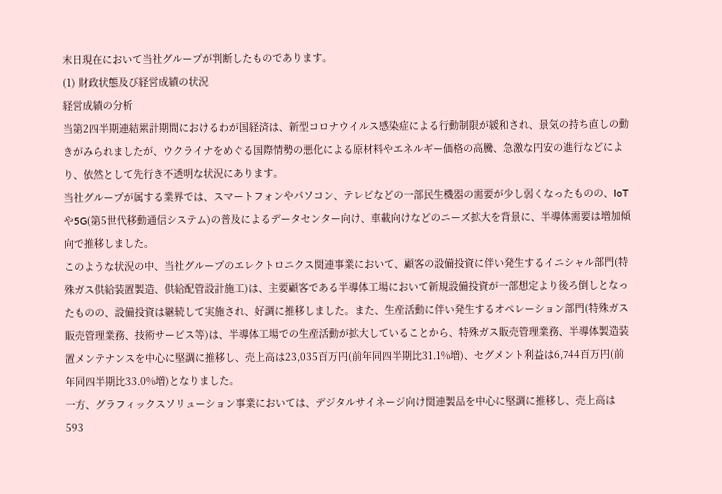末日現在において当社グループが判断したものであります。
(1) 財政状態及び経営成績の状況
経営成績の分析
当第2四半期連結累計期間におけるわが国経済は、新型コロナウイルス感染症による行動制限が緩和され、景気の持ち直しの動きがみられましたが、ウクライナをめぐる国際情勢の悪化による原材料やエネルギー価格の高騰、急激な円安の進行などにより、依然として先行き不透明な状況にあります。
当社グループが属する業界では、スマートフォンやパソコン、テレビなどの一部民生機器の需要が少し弱くなったものの、IoTや5G(第5世代移動通信システム)の普及によるデータセンター向け、車載向けなどのニーズ拡大を背景に、半導体需要は増加傾向で推移しました。
このような状況の中、当社グループのエレクトロニクス関連事業において、顧客の設備投資に伴い発生するイニシャル部門(特殊ガス供給装置製造、供給配管設計施工)は、主要顧客である半導体工場において新規設備投資が一部想定より後ろ倒しとなったものの、設備投資は継続して実施され、好調に推移しました。また、生産活動に伴い発生するオペレーション部門(特殊ガス販売管理業務、技術サービス等)は、半導体工場での生産活動が拡大していることから、特殊ガス販売管理業務、半導体製造装置メンテナンスを中心に堅調に推移し、売上高は23,035百万円(前年同四半期比31.1%増)、セグメント利益は6,744百万円(前年同四半期比33.0%増)となりました。
一方、グラフィックスソリューション事業においては、デジタルサイネージ向け関連製品を中心に堅調に推移し、売上高は593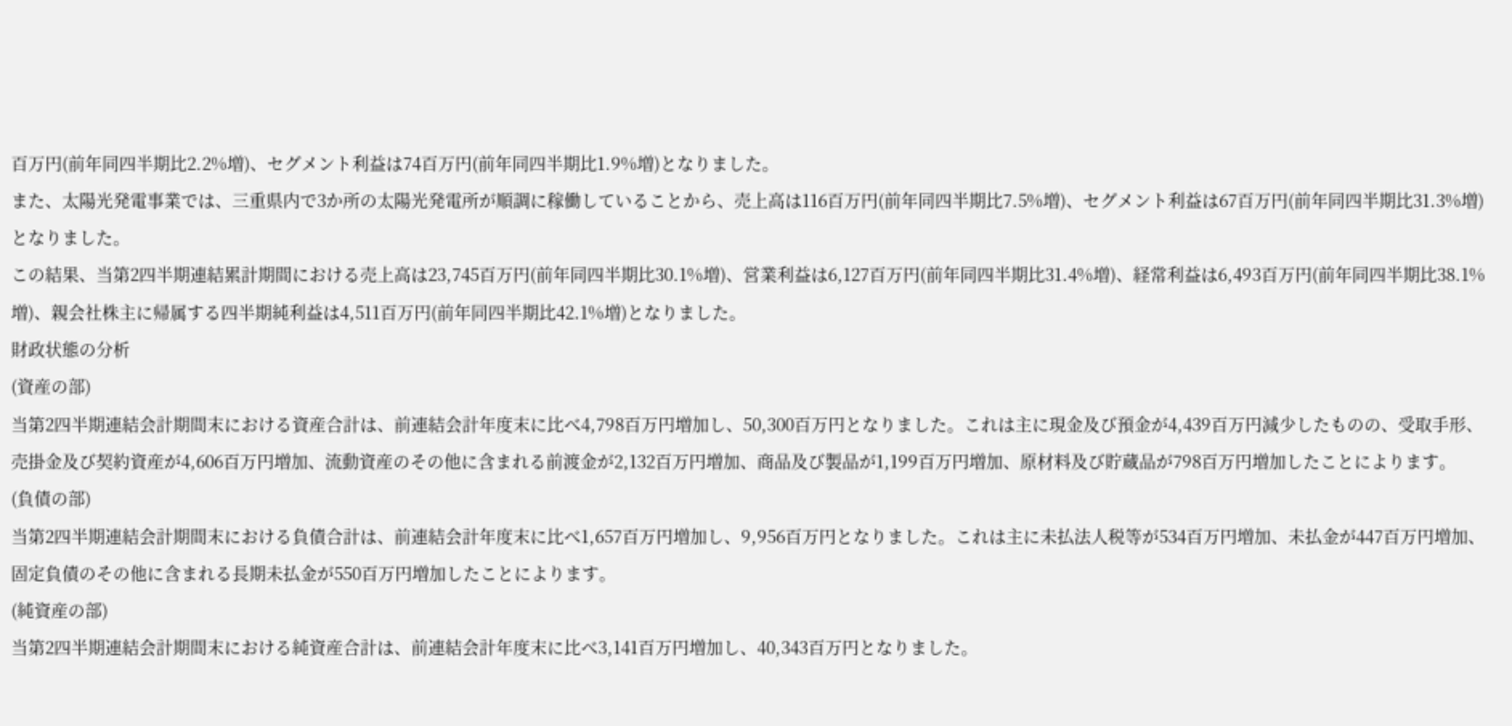百万円(前年同四半期比2.2%増)、セグメント利益は74百万円(前年同四半期比1.9%増)となりました。
また、太陽光発電事業では、三重県内で3か所の太陽光発電所が順調に稼働していることから、売上高は116百万円(前年同四半期比7.5%増)、セグメント利益は67百万円(前年同四半期比31.3%増)となりました。
この結果、当第2四半期連結累計期間における売上高は23,745百万円(前年同四半期比30.1%増)、営業利益は6,127百万円(前年同四半期比31.4%増)、経常利益は6,493百万円(前年同四半期比38.1%増)、親会社株主に帰属する四半期純利益は4,511百万円(前年同四半期比42.1%増)となりました。
財政状態の分析
(資産の部)
当第2四半期連結会計期間末における資産合計は、前連結会計年度末に比べ4,798百万円増加し、50,300百万円となりました。これは主に現金及び預金が4,439百万円減少したものの、受取手形、売掛金及び契約資産が4,606百万円増加、流動資産のその他に含まれる前渡金が2,132百万円増加、商品及び製品が1,199百万円増加、原材料及び貯蔵品が798百万円増加したことによります。
(負債の部)
当第2四半期連結会計期間末における負債合計は、前連結会計年度末に比べ1,657百万円増加し、9,956百万円となりました。これは主に未払法人税等が534百万円増加、未払金が447百万円増加、固定負債のその他に含まれる長期未払金が550百万円増加したことによります。
(純資産の部)
当第2四半期連結会計期間末における純資産合計は、前連結会計年度末に比べ3,141百万円増加し、40,343百万円となりました。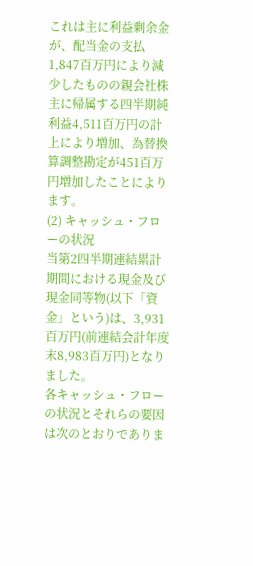これは主に利益剰余金が、配当金の支払1,847百万円により減少したものの親会社株主に帰属する四半期純利益4,511百万円の計上により増加、為替換算調整勘定が451百万円増加したことによります。
(2) キャッシュ・フローの状況
当第2四半期連結累計期間における現金及び現金同等物(以下「資金」という)は、3,931百万円(前連結会計年度末8,983百万円)となりました。
各キャッシュ・フローの状況とそれらの要因は次のとおりでありま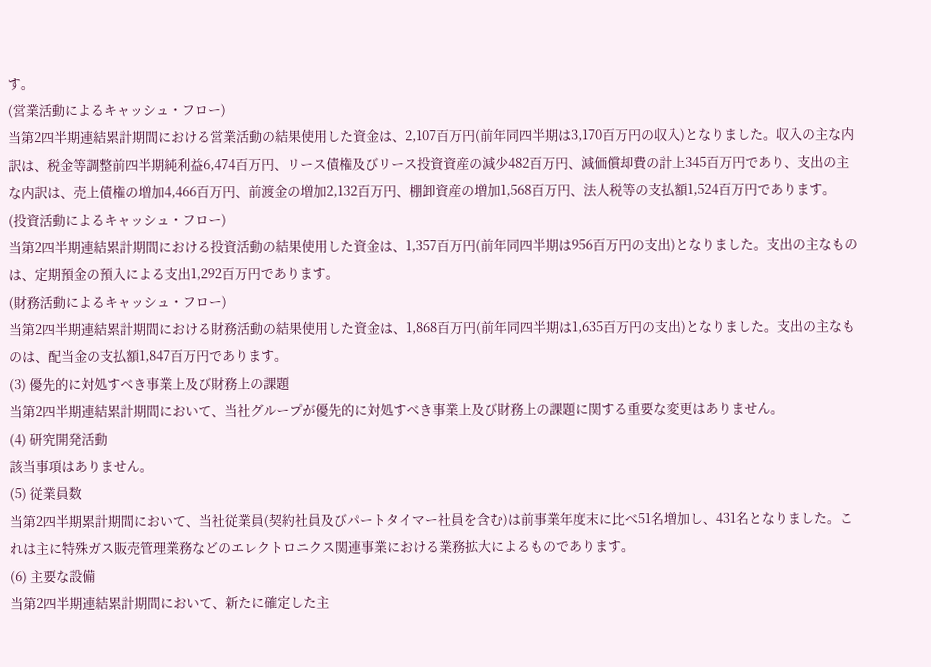す。
(営業活動によるキャッシュ・フロー)
当第2四半期連結累計期間における営業活動の結果使用した資金は、2,107百万円(前年同四半期は3,170百万円の収入)となりました。収入の主な内訳は、税金等調整前四半期純利益6,474百万円、リース債権及びリース投資資産の減少482百万円、減価償却費の計上345百万円であり、支出の主な内訳は、売上債権の増加4,466百万円、前渡金の増加2,132百万円、棚卸資産の増加1,568百万円、法人税等の支払額1,524百万円であります。
(投資活動によるキャッシュ・フロー)
当第2四半期連結累計期間における投資活動の結果使用した資金は、1,357百万円(前年同四半期は956百万円の支出)となりました。支出の主なものは、定期預金の預入による支出1,292百万円であります。
(財務活動によるキャッシュ・フロー)
当第2四半期連結累計期間における財務活動の結果使用した資金は、1,868百万円(前年同四半期は1,635百万円の支出)となりました。支出の主なものは、配当金の支払額1,847百万円であります。
(3) 優先的に対処すべき事業上及び財務上の課題
当第2四半期連結累計期間において、当社グループが優先的に対処すべき事業上及び財務上の課題に関する重要な変更はありません。
(4) 研究開発活動
該当事項はありません。
(5) 従業員数
当第2四半期累計期間において、当社従業員(契約社員及びパートタイマー社員を含む)は前事業年度末に比べ51名増加し、431名となりました。これは主に特殊ガス販売管理業務などのエレクトロニクス関連事業における業務拡大によるものであります。
(6) 主要な設備
当第2四半期連結累計期間において、新たに確定した主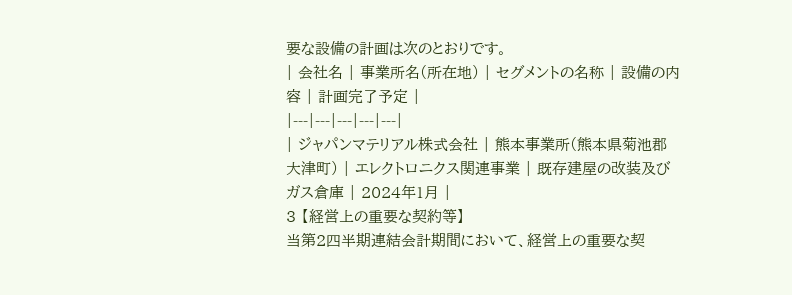要な設備の計画は次のとおりです。
| 会社名 | 事業所名(所在地) | セグメントの名称 | 設備の内容 | 計画完了予定 |
|---|---|---|---|---|
| ジャパンマテリアル株式会社 | 熊本事業所(熊本県菊池郡大津町) | エレクトロニクス関連事業 | 既存建屋の改装及びガス倉庫 | 2024年1月 |
3 【経営上の重要な契約等】
当第2四半期連結会計期間において、経営上の重要な契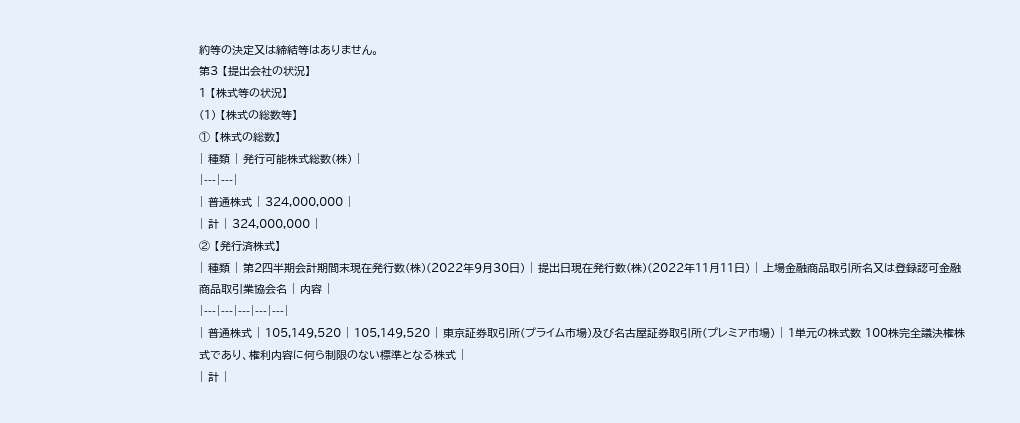約等の決定又は締結等はありません。
第3 【提出会社の状況】
1 【株式等の状況】
(1) 【株式の総数等】
① 【株式の総数】
| 種類 | 発行可能株式総数(株) |
|---|---|
| 普通株式 | 324,000,000 |
| 計 | 324,000,000 |
② 【発行済株式】
| 種類 | 第2四半期会計期間末現在発行数(株)(2022年9月30日) | 提出日現在発行数(株)(2022年11月11日) | 上場金融商品取引所名又は登録認可金融商品取引業協会名 | 内容 |
|---|---|---|---|---|
| 普通株式 | 105,149,520 | 105,149,520 | 東京証券取引所(プライム市場)及び名古屋証券取引所(プレミア市場) | 1単元の株式数 100株完全議決権株式であり、権利内容に何ら制限のない標準となる株式 |
| 計 |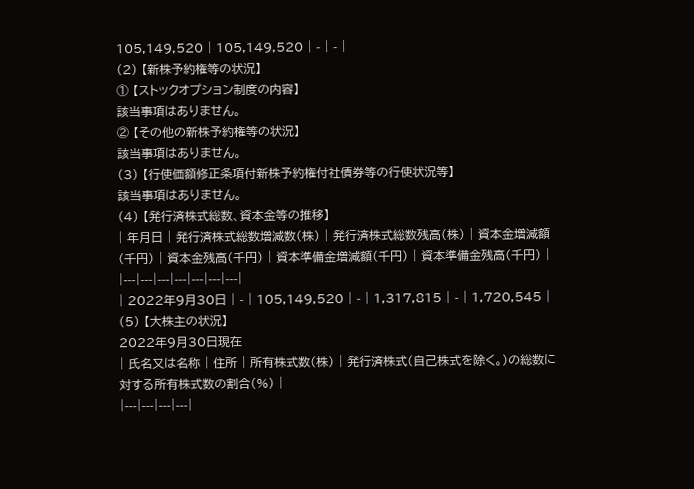105,149,520 | 105,149,520 | - | - |
(2) 【新株予約権等の状況】
① 【ストックオプション制度の内容】
該当事項はありません。
② 【その他の新株予約権等の状況】
該当事項はありません。
(3) 【行使価額修正条項付新株予約権付社債券等の行使状況等】
該当事項はありません。
(4) 【発行済株式総数、資本金等の推移】
| 年月日 | 発行済株式総数増減数(株) | 発行済株式総数残高(株) | 資本金増減額(千円) | 資本金残高(千円) | 資本準備金増減額(千円) | 資本準備金残高(千円) |
|---|---|---|---|---|---|---|
| 2022年9月30日 | - | 105,149,520 | - | 1,317,815 | - | 1,720,545 |
(5) 【大株主の状況】
2022年9月30日現在
| 氏名又は名称 | 住所 | 所有株式数(株) | 発行済株式(自己株式を除く。)の総数に対する所有株式数の割合(%) |
|---|---|---|---|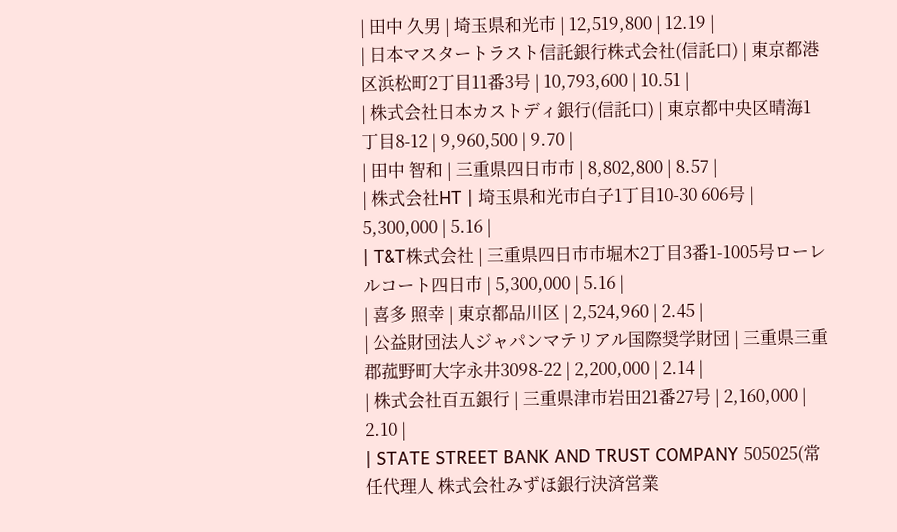| 田中 久男 | 埼玉県和光市 | 12,519,800 | 12.19 |
| 日本マスタートラスト信託銀行株式会社(信託口) | 東京都港区浜松町2丁目11番3号 | 10,793,600 | 10.51 |
| 株式会社日本カストディ銀行(信託口) | 東京都中央区晴海1丁目8-12 | 9,960,500 | 9.70 |
| 田中 智和 | 三重県四日市市 | 8,802,800 | 8.57 |
| 株式会社HT | 埼玉県和光市白子1丁目10-30 606号 | 5,300,000 | 5.16 |
| T&T株式会社 | 三重県四日市市堀木2丁目3番1-1005号ローレルコート四日市 | 5,300,000 | 5.16 |
| 喜多 照幸 | 東京都品川区 | 2,524,960 | 2.45 |
| 公益財団法人ジャパンマテリアル国際奨学財団 | 三重県三重郡菰野町大字永井3098-22 | 2,200,000 | 2.14 |
| 株式会社百五銀行 | 三重県津市岩田21番27号 | 2,160,000 | 2.10 |
| STATE STREET BANK AND TRUST COMPANY 505025(常任代理人 株式会社みずほ銀行決済営業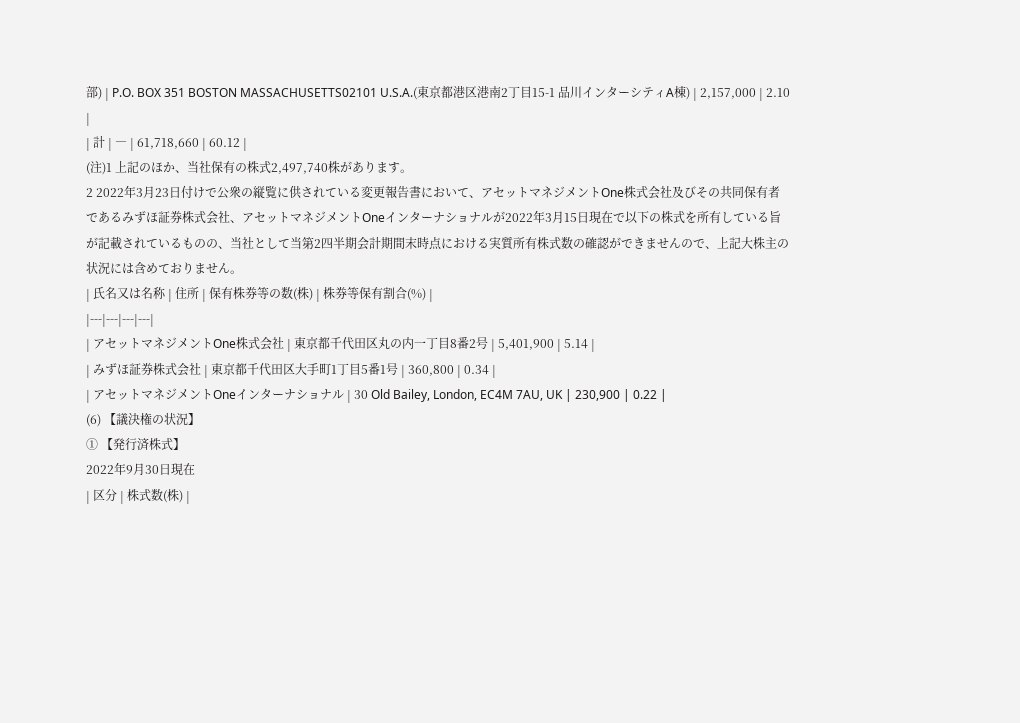部) | P.O. BOX 351 BOSTON MASSACHUSETTS02101 U.S.A.(東京都港区港南2丁目15-1 品川インターシティA棟) | 2,157,000 | 2.10 |
| 計 | ― | 61,718,660 | 60.12 |
(注)1 上記のほか、当社保有の株式2,497,740株があります。
2 2022年3月23日付けで公衆の縦覧に供されている変更報告書において、アセットマネジメントOne株式会社及びその共同保有者であるみずほ証券株式会社、アセットマネジメントOneインターナショナルが2022年3月15日現在で以下の株式を所有している旨が記載されているものの、当社として当第2四半期会計期間末時点における実質所有株式数の確認ができませんので、上記大株主の状況には含めておりません。
| 氏名又は名称 | 住所 | 保有株券等の数(株) | 株券等保有割合(%) |
|---|---|---|---|
| アセットマネジメントOne株式会社 | 東京都千代田区丸の内一丁目8番2号 | 5,401,900 | 5.14 |
| みずほ証券株式会社 | 東京都千代田区大手町1丁目5番1号 | 360,800 | 0.34 |
| アセットマネジメントOneインターナショナル | 30 Old Bailey, London, EC4M 7AU, UK | 230,900 | 0.22 |
(6) 【議決権の状況】
① 【発行済株式】
2022年9月30日現在
| 区分 | 株式数(株) |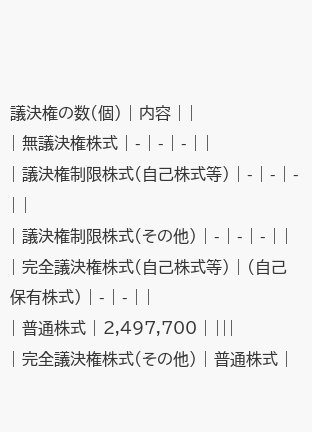議決権の数(個) | 内容 | |
| 無議決権株式 | - | - | - | |
| 議決権制限株式(自己株式等) | - | - | - | |
| 議決権制限株式(その他) | - | - | - | |
| 完全議決権株式(自己株式等) | (自己保有株式) | - | - | |
| 普通株式 | 2,497,700 | |||
| 完全議決権株式(その他) | 普通株式 |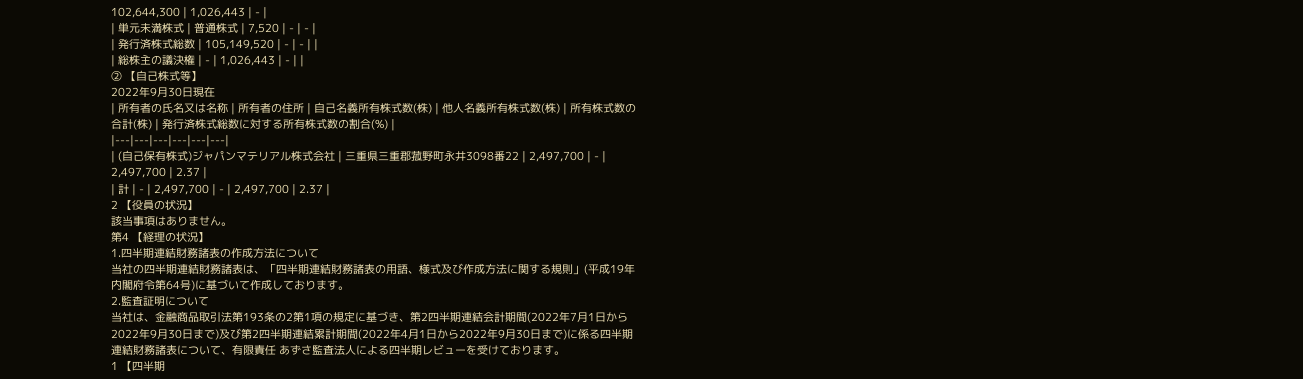102,644,300 | 1,026,443 | - |
| 単元未満株式 | 普通株式 | 7,520 | - | - |
| 発行済株式総数 | 105,149,520 | - | - | |
| 総株主の議決権 | - | 1,026,443 | - | |
② 【自己株式等】
2022年9月30日現在
| 所有者の氏名又は名称 | 所有者の住所 | 自己名義所有株式数(株) | 他人名義所有株式数(株) | 所有株式数の合計(株) | 発行済株式総数に対する所有株式数の割合(%) |
|---|---|---|---|---|---|
| (自己保有株式)ジャパンマテリアル株式会社 | 三重県三重郡菰野町永井3098番22 | 2,497,700 | - | 2,497,700 | 2.37 |
| 計 | - | 2,497,700 | - | 2,497,700 | 2.37 |
2 【役員の状況】
該当事項はありません。
第4 【経理の状況】
1.四半期連結財務諸表の作成方法について
当社の四半期連結財務諸表は、「四半期連結財務諸表の用語、様式及び作成方法に関する規則」(平成19年内閣府令第64号)に基づいて作成しております。
2.監査証明について
当社は、金融商品取引法第193条の2第1項の規定に基づき、第2四半期連結会計期間(2022年7月1日から2022年9月30日まで)及び第2四半期連結累計期間(2022年4月1日から2022年9月30日まで)に係る四半期連結財務諸表について、有限責任 あずさ監査法人による四半期レビューを受けております。
1 【四半期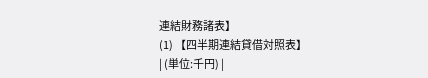連結財務諸表】
(1) 【四半期連結貸借対照表】
| (単位:千円) |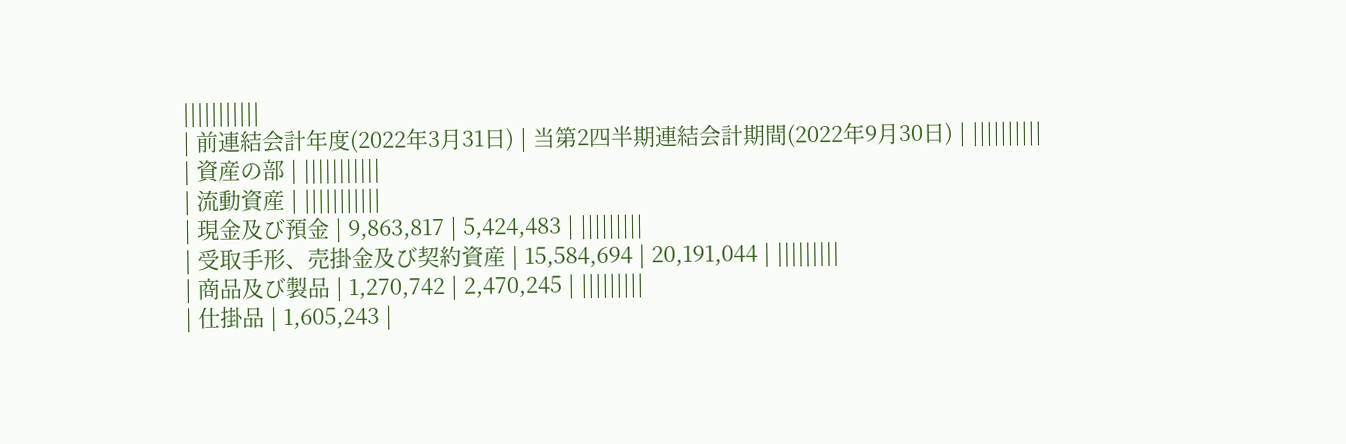|||||||||||
| 前連結会計年度(2022年3月31日) | 当第2四半期連結会計期間(2022年9月30日) | ||||||||||
| 資産の部 | |||||||||||
| 流動資産 | |||||||||||
| 現金及び預金 | 9,863,817 | 5,424,483 | |||||||||
| 受取手形、売掛金及び契約資産 | 15,584,694 | 20,191,044 | |||||||||
| 商品及び製品 | 1,270,742 | 2,470,245 | |||||||||
| 仕掛品 | 1,605,243 |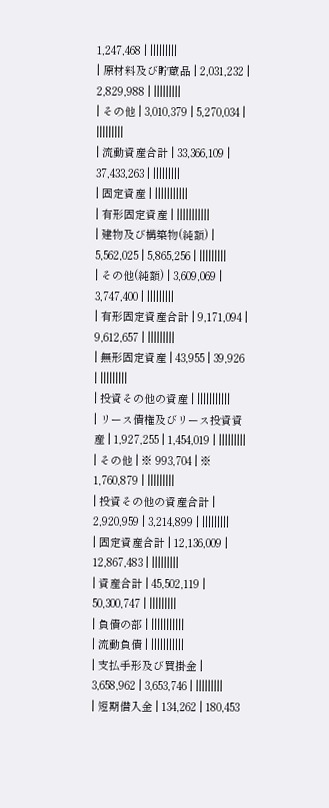1,247,468 | |||||||||
| 原材料及び貯蔵品 | 2,031,232 | 2,829,988 | |||||||||
| その他 | 3,010,379 | 5,270,034 | |||||||||
| 流動資産合計 | 33,366,109 | 37,433,263 | |||||||||
| 固定資産 | |||||||||||
| 有形固定資産 | |||||||||||
| 建物及び構築物(純額) | 5,562,025 | 5,865,256 | |||||||||
| その他(純額) | 3,609,069 | 3,747,400 | |||||||||
| 有形固定資産合計 | 9,171,094 | 9,612,657 | |||||||||
| 無形固定資産 | 43,955 | 39,926 | |||||||||
| 投資その他の資産 | |||||||||||
| リース債権及びリース投資資産 | 1,927,255 | 1,454,019 | |||||||||
| その他 | ※ 993,704 | ※ 1,760,879 | |||||||||
| 投資その他の資産合計 | 2,920,959 | 3,214,899 | |||||||||
| 固定資産合計 | 12,136,009 | 12,867,483 | |||||||||
| 資産合計 | 45,502,119 | 50,300,747 | |||||||||
| 負債の部 | |||||||||||
| 流動負債 | |||||||||||
| 支払手形及び買掛金 | 3,658,962 | 3,653,746 | |||||||||
| 短期借入金 | 134,262 | 180,453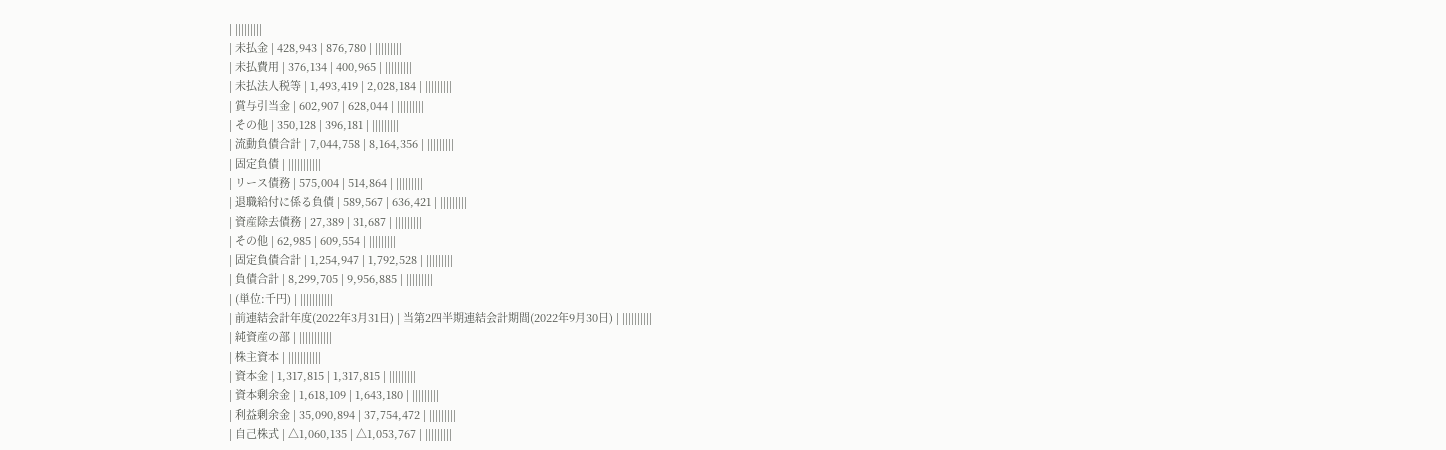| |||||||||
| 未払金 | 428,943 | 876,780 | |||||||||
| 未払費用 | 376,134 | 400,965 | |||||||||
| 未払法人税等 | 1,493,419 | 2,028,184 | |||||||||
| 賞与引当金 | 602,907 | 628,044 | |||||||||
| その他 | 350,128 | 396,181 | |||||||||
| 流動負債合計 | 7,044,758 | 8,164,356 | |||||||||
| 固定負債 | |||||||||||
| リース債務 | 575,004 | 514,864 | |||||||||
| 退職給付に係る負債 | 589,567 | 636,421 | |||||||||
| 資産除去債務 | 27,389 | 31,687 | |||||||||
| その他 | 62,985 | 609,554 | |||||||||
| 固定負債合計 | 1,254,947 | 1,792,528 | |||||||||
| 負債合計 | 8,299,705 | 9,956,885 | |||||||||
| (単位:千円) | |||||||||||
| 前連結会計年度(2022年3月31日) | 当第2四半期連結会計期間(2022年9月30日) | ||||||||||
| 純資産の部 | |||||||||||
| 株主資本 | |||||||||||
| 資本金 | 1,317,815 | 1,317,815 | |||||||||
| 資本剰余金 | 1,618,109 | 1,643,180 | |||||||||
| 利益剰余金 | 35,090,894 | 37,754,472 | |||||||||
| 自己株式 | △1,060,135 | △1,053,767 | |||||||||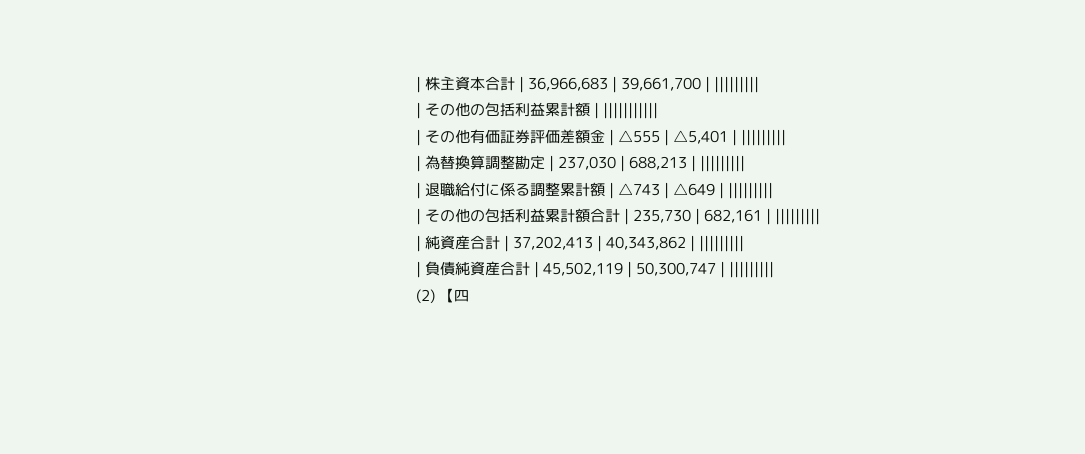| 株主資本合計 | 36,966,683 | 39,661,700 | |||||||||
| その他の包括利益累計額 | |||||||||||
| その他有価証券評価差額金 | △555 | △5,401 | |||||||||
| 為替換算調整勘定 | 237,030 | 688,213 | |||||||||
| 退職給付に係る調整累計額 | △743 | △649 | |||||||||
| その他の包括利益累計額合計 | 235,730 | 682,161 | |||||||||
| 純資産合計 | 37,202,413 | 40,343,862 | |||||||||
| 負債純資産合計 | 45,502,119 | 50,300,747 | |||||||||
(2) 【四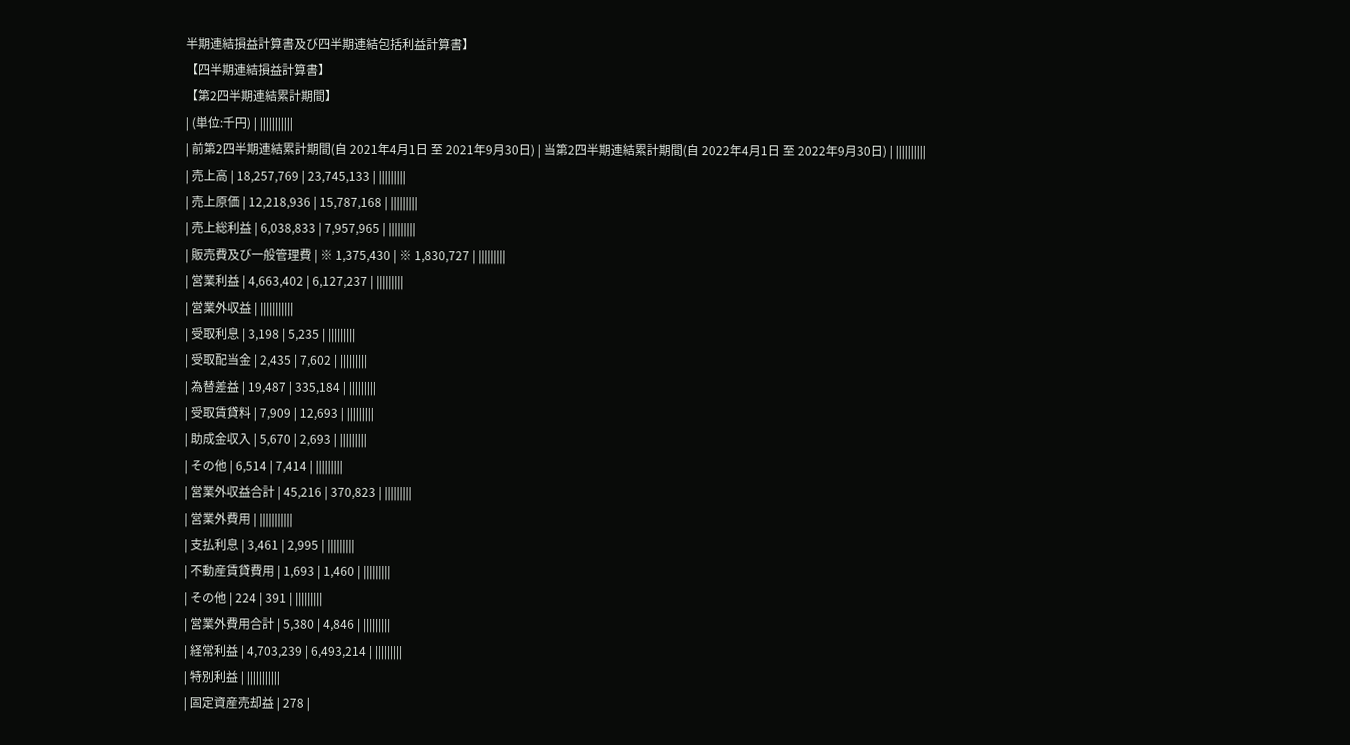半期連結損益計算書及び四半期連結包括利益計算書】
【四半期連結損益計算書】
【第2四半期連結累計期間】
| (単位:千円) | |||||||||||
| 前第2四半期連結累計期間(自 2021年4月1日 至 2021年9月30日) | 当第2四半期連結累計期間(自 2022年4月1日 至 2022年9月30日) | ||||||||||
| 売上高 | 18,257,769 | 23,745,133 | |||||||||
| 売上原価 | 12,218,936 | 15,787,168 | |||||||||
| 売上総利益 | 6,038,833 | 7,957,965 | |||||||||
| 販売費及び一般管理費 | ※ 1,375,430 | ※ 1,830,727 | |||||||||
| 営業利益 | 4,663,402 | 6,127,237 | |||||||||
| 営業外収益 | |||||||||||
| 受取利息 | 3,198 | 5,235 | |||||||||
| 受取配当金 | 2,435 | 7,602 | |||||||||
| 為替差益 | 19,487 | 335,184 | |||||||||
| 受取賃貸料 | 7,909 | 12,693 | |||||||||
| 助成金収入 | 5,670 | 2,693 | |||||||||
| その他 | 6,514 | 7,414 | |||||||||
| 営業外収益合計 | 45,216 | 370,823 | |||||||||
| 営業外費用 | |||||||||||
| 支払利息 | 3,461 | 2,995 | |||||||||
| 不動産賃貸費用 | 1,693 | 1,460 | |||||||||
| その他 | 224 | 391 | |||||||||
| 営業外費用合計 | 5,380 | 4,846 | |||||||||
| 経常利益 | 4,703,239 | 6,493,214 | |||||||||
| 特別利益 | |||||||||||
| 固定資産売却益 | 278 |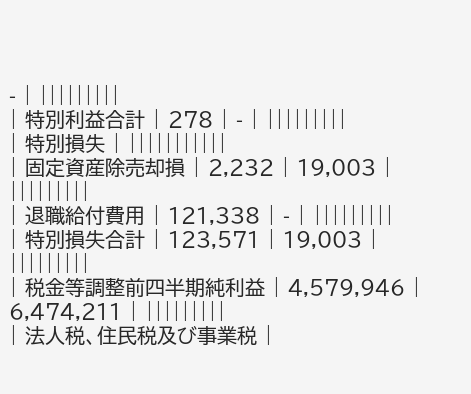- | |||||||||
| 特別利益合計 | 278 | - | |||||||||
| 特別損失 | |||||||||||
| 固定資産除売却損 | 2,232 | 19,003 | |||||||||
| 退職給付費用 | 121,338 | - | |||||||||
| 特別損失合計 | 123,571 | 19,003 | |||||||||
| 税金等調整前四半期純利益 | 4,579,946 | 6,474,211 | |||||||||
| 法人税、住民税及び事業税 |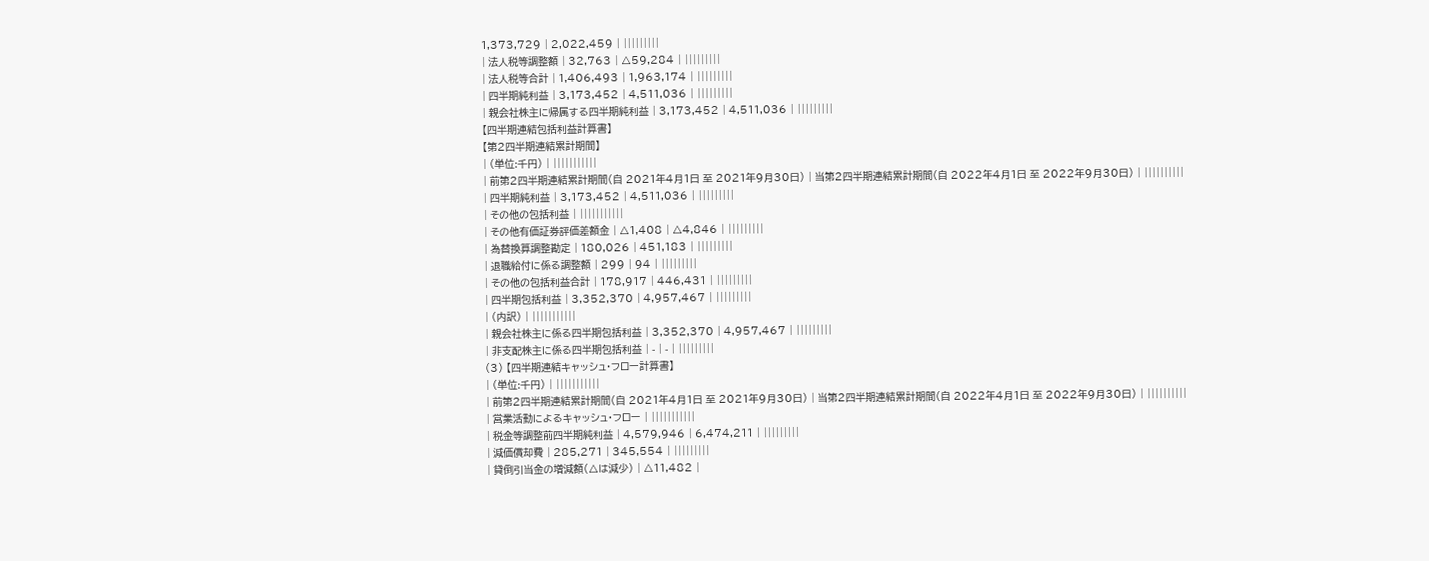1,373,729 | 2,022,459 | |||||||||
| 法人税等調整額 | 32,763 | △59,284 | |||||||||
| 法人税等合計 | 1,406,493 | 1,963,174 | |||||||||
| 四半期純利益 | 3,173,452 | 4,511,036 | |||||||||
| 親会社株主に帰属する四半期純利益 | 3,173,452 | 4,511,036 | |||||||||
【四半期連結包括利益計算書】
【第2四半期連結累計期間】
| (単位:千円) | |||||||||||
| 前第2四半期連結累計期間(自 2021年4月1日 至 2021年9月30日) | 当第2四半期連結累計期間(自 2022年4月1日 至 2022年9月30日) | ||||||||||
| 四半期純利益 | 3,173,452 | 4,511,036 | |||||||||
| その他の包括利益 | |||||||||||
| その他有価証券評価差額金 | △1,408 | △4,846 | |||||||||
| 為替換算調整勘定 | 180,026 | 451,183 | |||||||||
| 退職給付に係る調整額 | 299 | 94 | |||||||||
| その他の包括利益合計 | 178,917 | 446,431 | |||||||||
| 四半期包括利益 | 3,352,370 | 4,957,467 | |||||||||
| (内訳) | |||||||||||
| 親会社株主に係る四半期包括利益 | 3,352,370 | 4,957,467 | |||||||||
| 非支配株主に係る四半期包括利益 | - | - | |||||||||
(3) 【四半期連結キャッシュ・フロー計算書】
| (単位:千円) | |||||||||||
| 前第2四半期連結累計期間(自 2021年4月1日 至 2021年9月30日) | 当第2四半期連結累計期間(自 2022年4月1日 至 2022年9月30日) | ||||||||||
| 営業活動によるキャッシュ・フロー | |||||||||||
| 税金等調整前四半期純利益 | 4,579,946 | 6,474,211 | |||||||||
| 減価償却費 | 285,271 | 345,554 | |||||||||
| 貸倒引当金の増減額(△は減少) | △11,482 |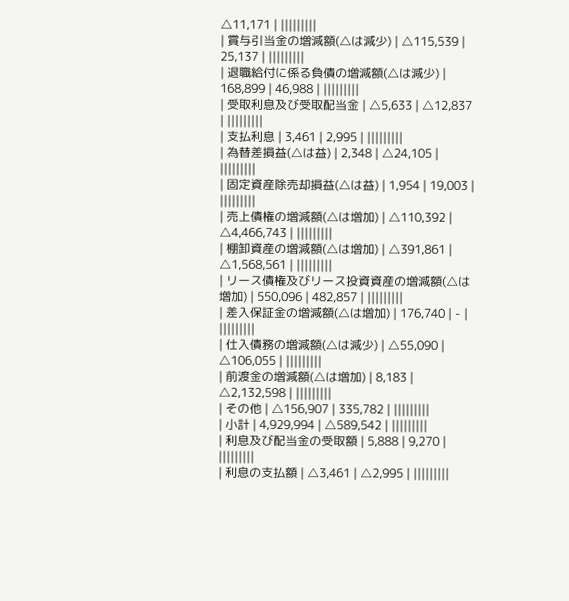△11,171 | |||||||||
| 賞与引当金の増減額(△は減少) | △115,539 | 25,137 | |||||||||
| 退職給付に係る負債の増減額(△は減少) | 168,899 | 46,988 | |||||||||
| 受取利息及び受取配当金 | △5,633 | △12,837 | |||||||||
| 支払利息 | 3,461 | 2,995 | |||||||||
| 為替差損益(△は益) | 2,348 | △24,105 | |||||||||
| 固定資産除売却損益(△は益) | 1,954 | 19,003 | |||||||||
| 売上債権の増減額(△は増加) | △110,392 | △4,466,743 | |||||||||
| 棚卸資産の増減額(△は増加) | △391,861 | △1,568,561 | |||||||||
| リース債権及びリース投資資産の増減額(△は増加) | 550,096 | 482,857 | |||||||||
| 差入保証金の増減額(△は増加) | 176,740 | - | |||||||||
| 仕入債務の増減額(△は減少) | △55,090 | △106,055 | |||||||||
| 前渡金の増減額(△は増加) | 8,183 | △2,132,598 | |||||||||
| その他 | △156,907 | 335,782 | |||||||||
| 小計 | 4,929,994 | △589,542 | |||||||||
| 利息及び配当金の受取額 | 5,888 | 9,270 | |||||||||
| 利息の支払額 | △3,461 | △2,995 | |||||||||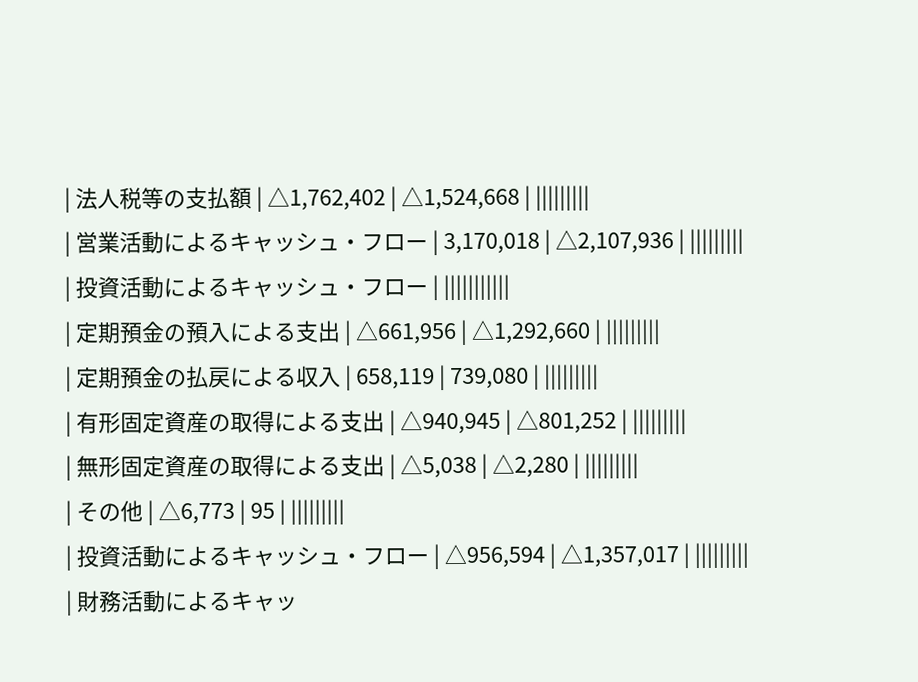| 法人税等の支払額 | △1,762,402 | △1,524,668 | |||||||||
| 営業活動によるキャッシュ・フロー | 3,170,018 | △2,107,936 | |||||||||
| 投資活動によるキャッシュ・フロー | |||||||||||
| 定期預金の預入による支出 | △661,956 | △1,292,660 | |||||||||
| 定期預金の払戻による収入 | 658,119 | 739,080 | |||||||||
| 有形固定資産の取得による支出 | △940,945 | △801,252 | |||||||||
| 無形固定資産の取得による支出 | △5,038 | △2,280 | |||||||||
| その他 | △6,773 | 95 | |||||||||
| 投資活動によるキャッシュ・フロー | △956,594 | △1,357,017 | |||||||||
| 財務活動によるキャッ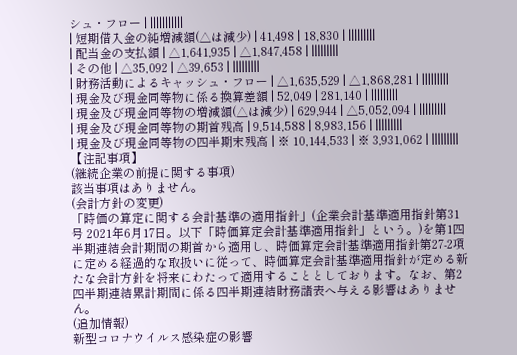シュ・フロー | |||||||||||
| 短期借入金の純増減額(△は減少) | 41,498 | 18,830 | |||||||||
| 配当金の支払額 | △1,641,935 | △1,847,458 | |||||||||
| その他 | △35,092 | △39,653 | |||||||||
| 財務活動によるキャッシュ・フロー | △1,635,529 | △1,868,281 | |||||||||
| 現金及び現金同等物に係る換算差額 | 52,049 | 281,140 | |||||||||
| 現金及び現金同等物の増減額(△は減少) | 629,944 | △5,052,094 | |||||||||
| 現金及び現金同等物の期首残高 | 9,514,588 | 8,983,156 | |||||||||
| 現金及び現金同等物の四半期末残高 | ※ 10,144,533 | ※ 3,931,062 | |||||||||
【注記事項】
(継続企業の前提に関する事項)
該当事項はありません。
(会計方針の変更)
「時価の算定に関する会計基準の適用指針」(企業会計基準適用指針第31号 2021年6月17日。以下「時価算定会計基準適用指針」という。)を第1四半期連結会計期間の期首から適用し、時価算定会計基準適用指針第27-2項に定める経過的な取扱いに従って、時価算定会計基準適用指針が定める新たな会計方針を将来にわたって適用することとしております。なお、第2四半期連結累計期間に係る四半期連結財務諸表へ与える影響はありません。
(追加情報)
新型コロナウイルス感染症の影響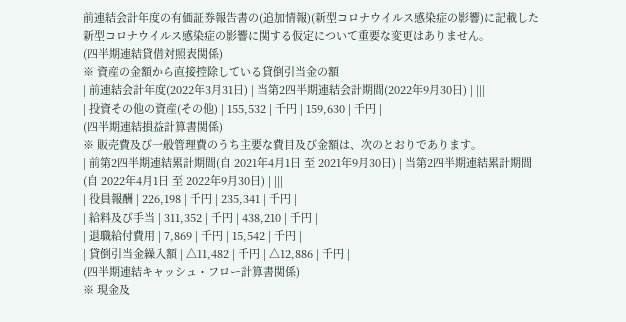前連結会計年度の有価証券報告書の(追加情報)(新型コロナウイルス感染症の影響)に記載した新型コロナウイルス感染症の影響に関する仮定について重要な変更はありません。
(四半期連結貸借対照表関係)
※ 資産の金額から直接控除している貸倒引当金の額
| 前連結会計年度(2022年3月31日) | 当第2四半期連結会計期間(2022年9月30日) | |||
| 投資その他の資産(その他) | 155,532 | 千円 | 159,630 | 千円 |
(四半期連結損益計算書関係)
※ 販売費及び一般管理費のうち主要な費目及び金額は、次のとおりであります。
| 前第2四半期連結累計期間(自 2021年4月1日 至 2021年9月30日) | 当第2四半期連結累計期間(自 2022年4月1日 至 2022年9月30日) | |||
| 役員報酬 | 226,198 | 千円 | 235,341 | 千円 |
| 給料及び手当 | 311,352 | 千円 | 438,210 | 千円 |
| 退職給付費用 | 7,869 | 千円 | 15,542 | 千円 |
| 貸倒引当金繰入額 | △11,482 | 千円 | △12,886 | 千円 |
(四半期連結キャッシュ・フロー計算書関係)
※ 現金及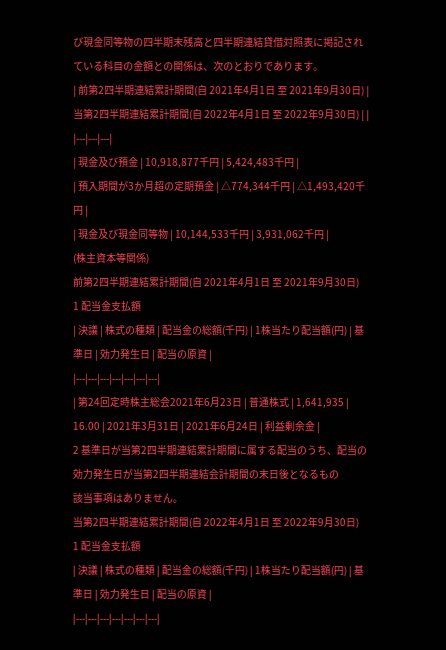び現金同等物の四半期末残高と四半期連結貸借対照表に掲記されている科目の金額との関係は、次のとおりであります。
| 前第2四半期連結累計期間(自 2021年4月1日 至 2021年9月30日) | 当第2四半期連結累計期間(自 2022年4月1日 至 2022年9月30日) | |
|---|---|---|
| 現金及び預金 | 10,918,877千円 | 5,424,483千円 |
| 預入期間が3か月超の定期預金 | △774,344千円 | △1,493,420千円 |
| 現金及び現金同等物 | 10,144,533千円 | 3,931,062千円 |
(株主資本等関係)
前第2四半期連結累計期間(自 2021年4月1日 至 2021年9月30日)
1 配当金支払額
| 決議 | 株式の種類 | 配当金の総額(千円) | 1株当たり配当額(円) | 基準日 | 効力発生日 | 配当の原資 |
|---|---|---|---|---|---|---|
| 第24回定時株主総会2021年6月23日 | 普通株式 | 1,641,935 | 16.00 | 2021年3月31日 | 2021年6月24日 | 利益剰余金 |
2 基準日が当第2四半期連結累計期間に属する配当のうち、配当の効力発生日が当第2四半期連結会計期間の末日後となるもの
該当事項はありません。
当第2四半期連結累計期間(自 2022年4月1日 至 2022年9月30日)
1 配当金支払額
| 決議 | 株式の種類 | 配当金の総額(千円) | 1株当たり配当額(円) | 基準日 | 効力発生日 | 配当の原資 |
|---|---|---|---|---|---|---|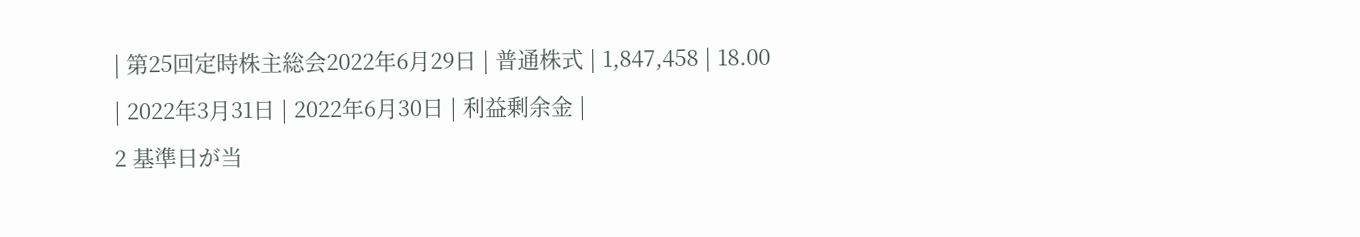| 第25回定時株主総会2022年6月29日 | 普通株式 | 1,847,458 | 18.00 | 2022年3月31日 | 2022年6月30日 | 利益剰余金 |
2 基準日が当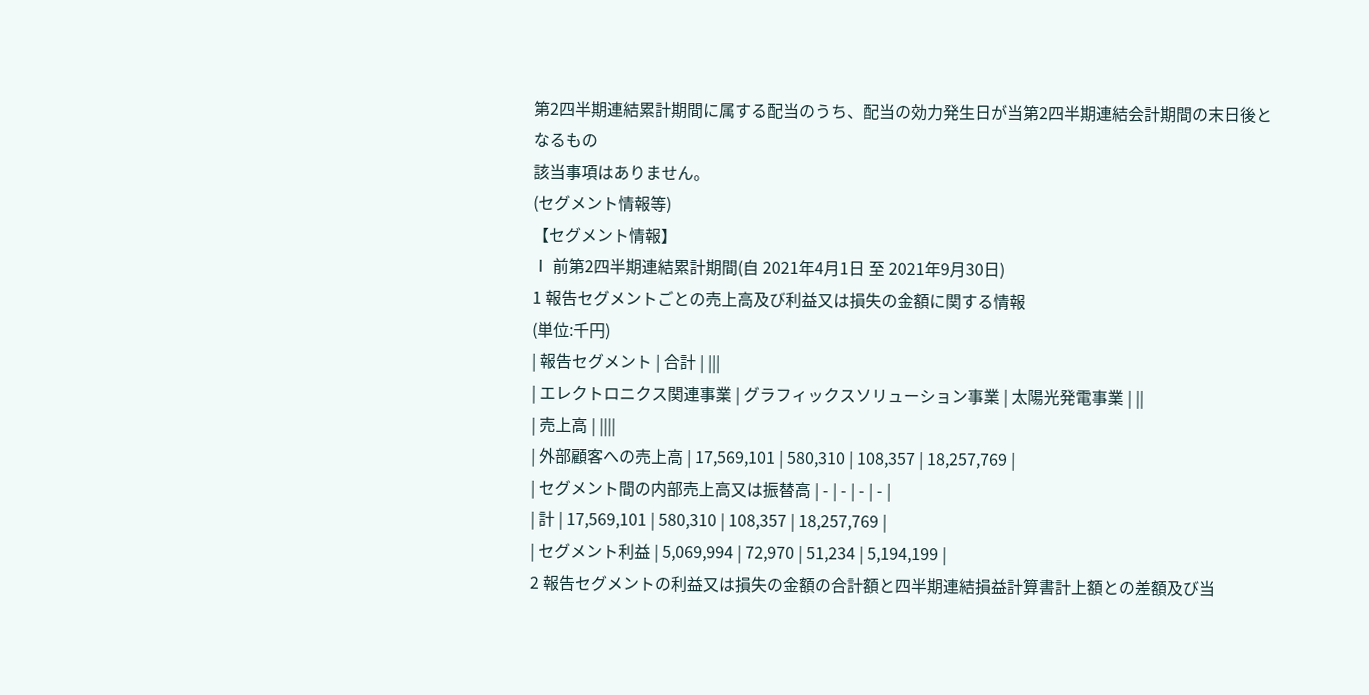第2四半期連結累計期間に属する配当のうち、配当の効力発生日が当第2四半期連結会計期間の末日後となるもの
該当事項はありません。
(セグメント情報等)
【セグメント情報】
Ⅰ 前第2四半期連結累計期間(自 2021年4月1日 至 2021年9月30日)
1 報告セグメントごとの売上高及び利益又は損失の金額に関する情報
(単位:千円)
| 報告セグメント | 合計 | |||
| エレクトロニクス関連事業 | グラフィックスソリューション事業 | 太陽光発電事業 | ||
| 売上高 | ||||
| 外部顧客への売上高 | 17,569,101 | 580,310 | 108,357 | 18,257,769 |
| セグメント間の内部売上高又は振替高 | - | - | - | - |
| 計 | 17,569,101 | 580,310 | 108,357 | 18,257,769 |
| セグメント利益 | 5,069,994 | 72,970 | 51,234 | 5,194,199 |
2 報告セグメントの利益又は損失の金額の合計額と四半期連結損益計算書計上額との差額及び当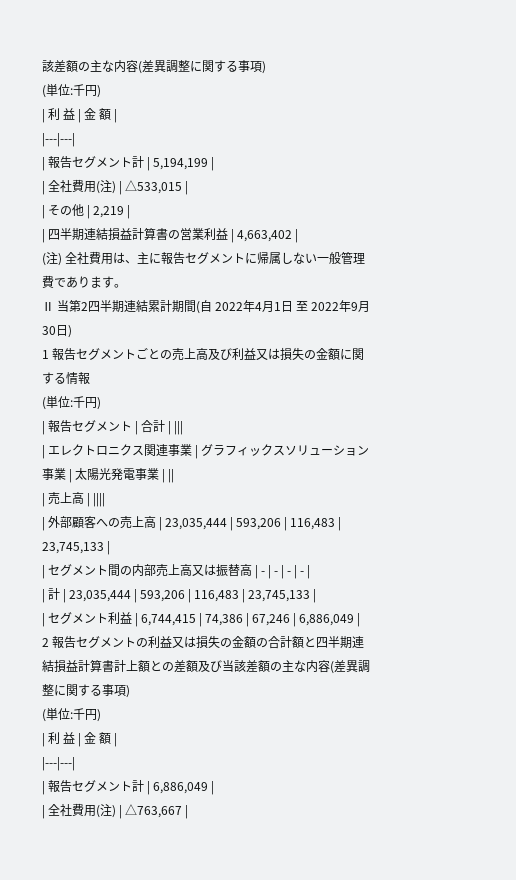該差額の主な内容(差異調整に関する事項)
(単位:千円)
| 利 益 | 金 額 |
|---|---|
| 報告セグメント計 | 5,194,199 |
| 全社費用(注) | △533,015 |
| その他 | 2,219 |
| 四半期連結損益計算書の営業利益 | 4,663,402 |
(注) 全社費用は、主に報告セグメントに帰属しない一般管理費であります。
Ⅱ 当第2四半期連結累計期間(自 2022年4月1日 至 2022年9月30日)
1 報告セグメントごとの売上高及び利益又は損失の金額に関する情報
(単位:千円)
| 報告セグメント | 合計 | |||
| エレクトロニクス関連事業 | グラフィックスソリューション事業 | 太陽光発電事業 | ||
| 売上高 | ||||
| 外部顧客への売上高 | 23,035,444 | 593,206 | 116,483 | 23,745,133 |
| セグメント間の内部売上高又は振替高 | - | - | - | - |
| 計 | 23,035,444 | 593,206 | 116,483 | 23,745,133 |
| セグメント利益 | 6,744,415 | 74,386 | 67,246 | 6,886,049 |
2 報告セグメントの利益又は損失の金額の合計額と四半期連結損益計算書計上額との差額及び当該差額の主な内容(差異調整に関する事項)
(単位:千円)
| 利 益 | 金 額 |
|---|---|
| 報告セグメント計 | 6,886,049 |
| 全社費用(注) | △763,667 |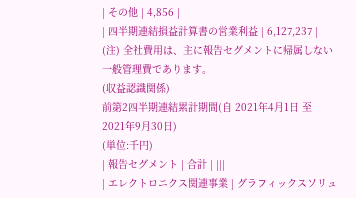| その他 | 4,856 |
| 四半期連結損益計算書の営業利益 | 6,127,237 |
(注) 全社費用は、主に報告セグメントに帰属しない一般管理費であります。
(収益認識関係)
前第2四半期連結累計期間(自 2021年4月1日 至 2021年9月30日)
(単位:千円)
| 報告セグメント | 合計 | |||
| エレクトロニクス関連事業 | グラフィックスソリュ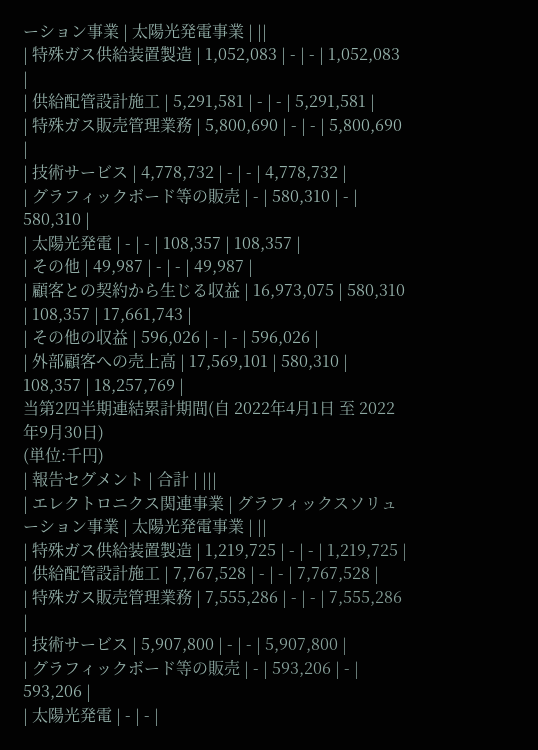ーション事業 | 太陽光発電事業 | ||
| 特殊ガス供給装置製造 | 1,052,083 | - | - | 1,052,083 |
| 供給配管設計施工 | 5,291,581 | - | - | 5,291,581 |
| 特殊ガス販売管理業務 | 5,800,690 | - | - | 5,800,690 |
| 技術サービス | 4,778,732 | - | - | 4,778,732 |
| グラフィックボード等の販売 | - | 580,310 | - | 580,310 |
| 太陽光発電 | - | - | 108,357 | 108,357 |
| その他 | 49,987 | - | - | 49,987 |
| 顧客との契約から生じる収益 | 16,973,075 | 580,310 | 108,357 | 17,661,743 |
| その他の収益 | 596,026 | - | - | 596,026 |
| 外部顧客への売上高 | 17,569,101 | 580,310 | 108,357 | 18,257,769 |
当第2四半期連結累計期間(自 2022年4月1日 至 2022年9月30日)
(単位:千円)
| 報告セグメント | 合計 | |||
| エレクトロニクス関連事業 | グラフィックスソリューション事業 | 太陽光発電事業 | ||
| 特殊ガス供給装置製造 | 1,219,725 | - | - | 1,219,725 |
| 供給配管設計施工 | 7,767,528 | - | - | 7,767,528 |
| 特殊ガス販売管理業務 | 7,555,286 | - | - | 7,555,286 |
| 技術サービス | 5,907,800 | - | - | 5,907,800 |
| グラフィックボード等の販売 | - | 593,206 | - | 593,206 |
| 太陽光発電 | - | - |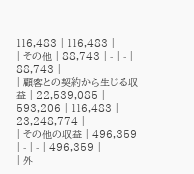116,483 | 116,483 |
| その他 | 88,743 | - | - | 88,743 |
| 顧客との契約から生じる収益 | 22,539,085 | 593,206 | 116,483 | 23,248,774 |
| その他の収益 | 496,359 | - | - | 496,359 |
| 外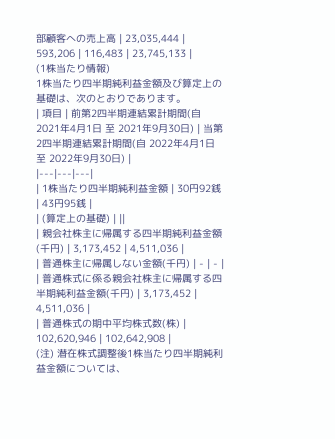部顧客への売上高 | 23,035,444 | 593,206 | 116,483 | 23,745,133 |
(1株当たり情報)
1株当たり四半期純利益金額及び算定上の基礎は、次のとおりであります。
| 項目 | 前第2四半期連結累計期間(自 2021年4月1日 至 2021年9月30日) | 当第2四半期連結累計期間(自 2022年4月1日 至 2022年9月30日) |
|---|---|---|
| 1株当たり四半期純利益金額 | 30円92銭 | 43円95銭 |
| (算定上の基礎) | ||
| 親会社株主に帰属する四半期純利益金額(千円) | 3,173,452 | 4,511,036 |
| 普通株主に帰属しない金額(千円) | - | - |
| 普通株式に係る親会社株主に帰属する四半期純利益金額(千円) | 3,173,452 | 4,511,036 |
| 普通株式の期中平均株式数(株) | 102,620,946 | 102,642,908 |
(注) 潜在株式調整後1株当たり四半期純利益金額については、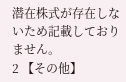潜在株式が存在しないため記載しておりません。
2 【その他】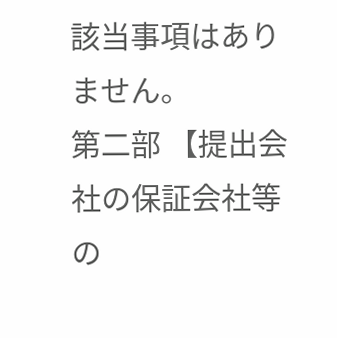該当事項はありません。
第二部 【提出会社の保証会社等の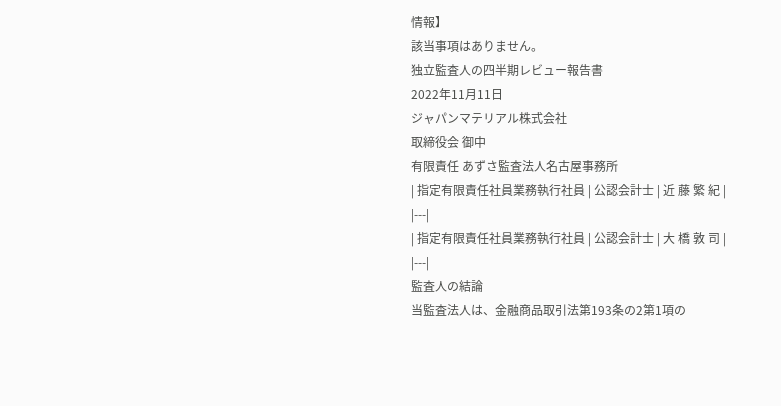情報】
該当事項はありません。
独立監査人の四半期レビュー報告書
2022年11月11日
ジャパンマテリアル株式会社
取締役会 御中
有限責任 あずさ監査法人名古屋事務所
| 指定有限責任社員業務執行社員 | 公認会計士 | 近 藤 繁 紀 |
|---|
| 指定有限責任社員業務執行社員 | 公認会計士 | 大 橋 敦 司 |
|---|
監査人の結論
当監査法人は、金融商品取引法第193条の2第1項の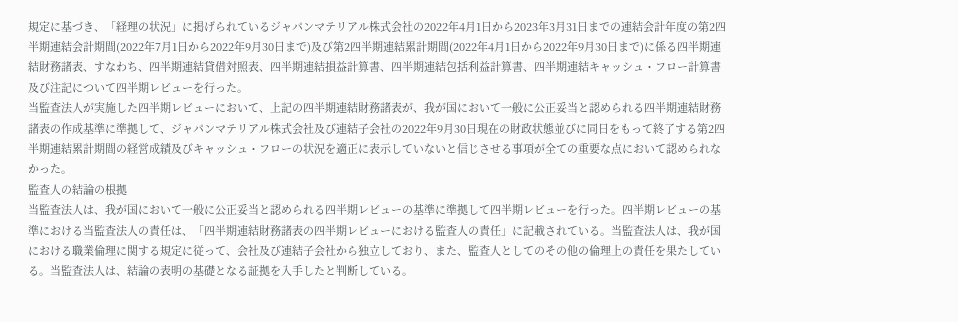規定に基づき、「経理の状況」に掲げられているジャパンマテリアル株式会社の2022年4月1日から2023年3月31日までの連結会計年度の第2四半期連結会計期間(2022年7月1日から2022年9月30日まで)及び第2四半期連結累計期間(2022年4月1日から2022年9月30日まで)に係る四半期連結財務諸表、すなわち、四半期連結貸借対照表、四半期連結損益計算書、四半期連結包括利益計算書、四半期連結キャッシュ・フロー計算書及び注記について四半期レビューを行った。
当監査法人が実施した四半期レビューにおいて、上記の四半期連結財務諸表が、我が国において一般に公正妥当と認められる四半期連結財務諸表の作成基準に準拠して、ジャパンマテリアル株式会社及び連結子会社の2022年9月30日現在の財政状態並びに同日をもって終了する第2四半期連結累計期間の経営成績及びキャッシュ・フローの状況を適正に表示していないと信じさせる事項が全ての重要な点において認められなかった。
監査人の結論の根拠
当監査法人は、我が国において一般に公正妥当と認められる四半期レビューの基準に準拠して四半期レビューを行った。四半期レビューの基準における当監査法人の責任は、「四半期連結財務諸表の四半期レビューにおける監査人の責任」に記載されている。当監査法人は、我が国における職業倫理に関する規定に従って、会社及び連結子会社から独立しており、また、監査人としてのその他の倫理上の責任を果たしている。当監査法人は、結論の表明の基礎となる証拠を入手したと判断している。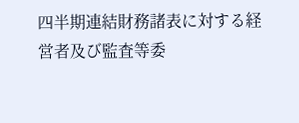四半期連結財務諸表に対する経営者及び監査等委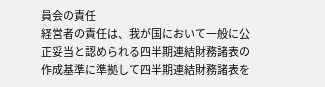員会の責任
経営者の責任は、我が国において一般に公正妥当と認められる四半期連結財務諸表の作成基準に準拠して四半期連結財務諸表を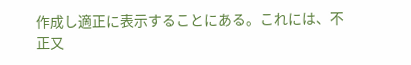作成し適正に表示することにある。これには、不正又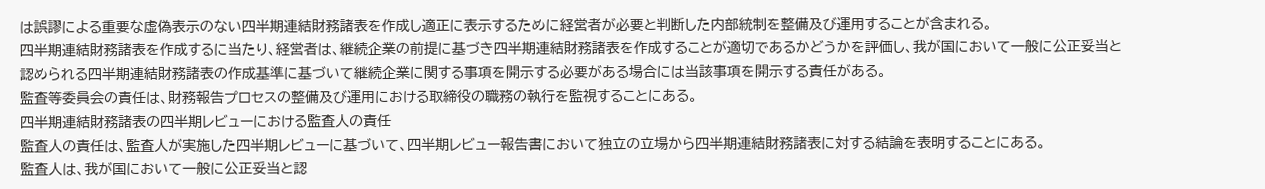は誤謬による重要な虚偽表示のない四半期連結財務諸表を作成し適正に表示するために経営者が必要と判断した内部統制を整備及び運用することが含まれる。
四半期連結財務諸表を作成するに当たり、経営者は、継続企業の前提に基づき四半期連結財務諸表を作成することが適切であるかどうかを評価し、我が国において一般に公正妥当と認められる四半期連結財務諸表の作成基準に基づいて継続企業に関する事項を開示する必要がある場合には当該事項を開示する責任がある。
監査等委員会の責任は、財務報告プロセスの整備及び運用における取締役の職務の執行を監視することにある。
四半期連結財務諸表の四半期レビューにおける監査人の責任
監査人の責任は、監査人が実施した四半期レビューに基づいて、四半期レビュー報告書において独立の立場から四半期連結財務諸表に対する結論を表明することにある。
監査人は、我が国において一般に公正妥当と認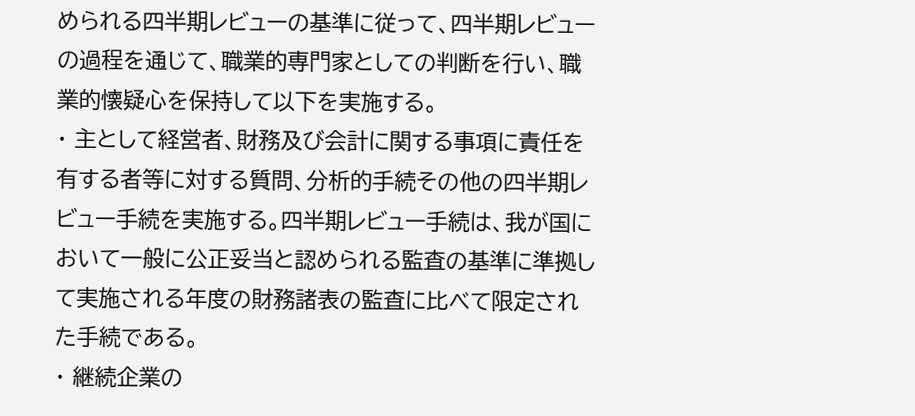められる四半期レビューの基準に従って、四半期レビューの過程を通じて、職業的専門家としての判断を行い、職業的懐疑心を保持して以下を実施する。
・ 主として経営者、財務及び会計に関する事項に責任を有する者等に対する質問、分析的手続その他の四半期レビュー手続を実施する。四半期レビュー手続は、我が国において一般に公正妥当と認められる監査の基準に準拠して実施される年度の財務諸表の監査に比べて限定された手続である。
・ 継続企業の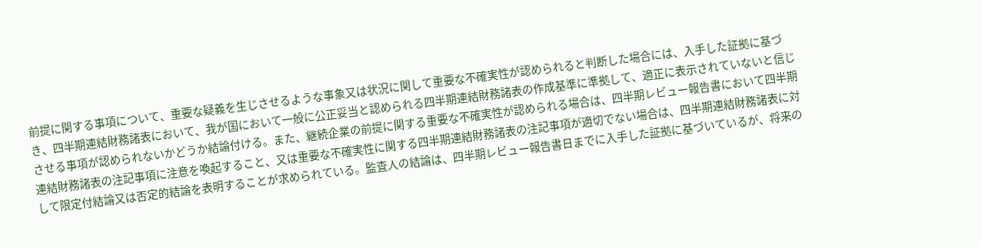前提に関する事項について、重要な疑義を生じさせるような事象又は状況に関して重要な不確実性が認められると判断した場合には、入手した証拠に基づき、四半期連結財務諸表において、我が国において一般に公正妥当と認められる四半期連結財務諸表の作成基準に準拠して、適正に表示されていないと信じさせる事項が認められないかどうか結論付ける。また、継続企業の前提に関する重要な不確実性が認められる場合は、四半期レビュー報告書において四半期連結財務諸表の注記事項に注意を喚起すること、又は重要な不確実性に関する四半期連結財務諸表の注記事項が適切でない場合は、四半期連結財務諸表に対して限定付結論又は否定的結論を表明することが求められている。監査人の結論は、四半期レビュー報告書日までに入手した証拠に基づいているが、将来の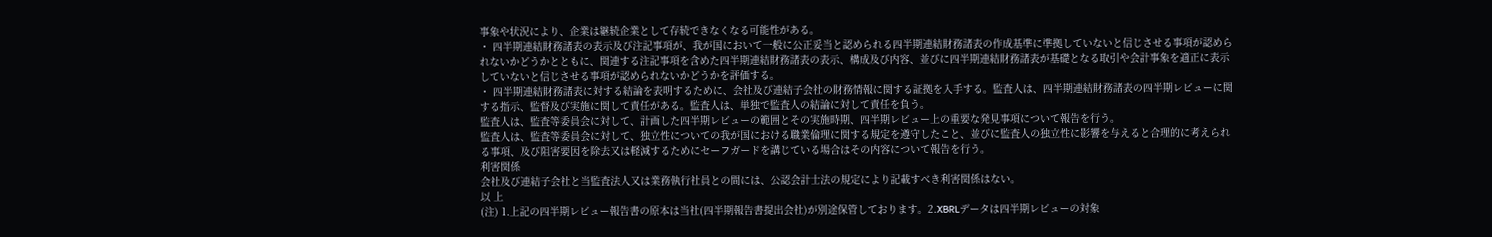事象や状況により、企業は継続企業として存続できなくなる可能性がある。
・ 四半期連結財務諸表の表示及び注記事項が、我が国において一般に公正妥当と認められる四半期連結財務諸表の作成基準に準拠していないと信じさせる事項が認められないかどうかとともに、関連する注記事項を含めた四半期連結財務諸表の表示、構成及び内容、並びに四半期連結財務諸表が基礎となる取引や会計事象を適正に表示していないと信じさせる事項が認められないかどうかを評価する。
・ 四半期連結財務諸表に対する結論を表明するために、会社及び連結子会社の財務情報に関する証拠を入手する。監査人は、四半期連結財務諸表の四半期レビューに関する指示、監督及び実施に関して責任がある。監査人は、単独で監査人の結論に対して責任を負う。
監査人は、監査等委員会に対して、計画した四半期レビューの範囲とその実施時期、四半期レビュー上の重要な発見事項について報告を行う。
監査人は、監査等委員会に対して、独立性についての我が国における職業倫理に関する規定を遵守したこと、並びに監査人の独立性に影響を与えると合理的に考えられる事項、及び阻害要因を除去又は軽減するためにセーフガードを講じている場合はその内容について報告を行う。
利害関係
会社及び連結子会社と当監査法人又は業務執行社員との間には、公認会計士法の規定により記載すべき利害関係はない。
以 上
(注) 1.上記の四半期レビュー報告書の原本は当社(四半期報告書提出会社)が別途保管しております。2.XBRLデータは四半期レビューの対象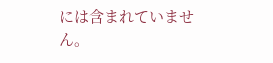には含まれていません。